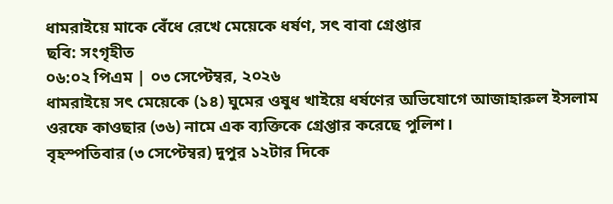ধামরাইয়ে মাকে বেঁধে রেখে মেয়েকে ধর্ষণ, সৎ বাবা গ্রেপ্তার
ছবি: সংগৃহীত
০৬:০২ পিএম | ০৩ সেপ্টেম্বর, ২০২৬
ধামরাইয়ে সৎ মেয়েকে (১৪) ঘুমের ওষুধ খাইয়ে ধর্ষণের অভিযোগে আজাহারুল ইসলাম ওরফে কাওছার (৩৬) নামে এক ব্যক্তিকে গ্রেপ্তার করেছে পুলিশ।
বৃহস্পতিবার (৩ সেপ্টেম্বর) দুপুর ১২টার দিকে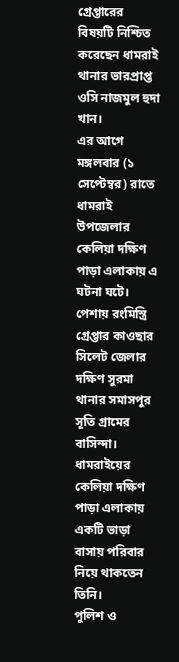গ্রেপ্তারের বিষয়টি নিশ্চিত করেছেন ধামরাই থানার ভারপ্রাপ্ত ওসি নাজমুল হুদা খান।
এর আগে মঙ্গলবার (১ সেপ্টেম্বর) রাতে ধামরাই উপজেলার কেলিয়া দক্ষিণ পাড়া এলাকায় এ ঘটনা ঘটে।
পেশায় রংমিস্ত্রি গ্রেপ্তার কাওছার সিলেট জেলার দক্ষিণ সুরমা থানার সমাসপুর সূতি গ্রামের বাসিন্দা। ধামরাইয়ের কেলিয়া দক্ষিণ পাড়া এলাকায় একটি ভাড়া বাসায় পরিবার নিয়ে থাকতেন তিনি।
পুলিশ ও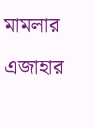মামলার এজাহার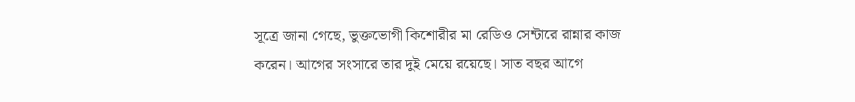সূত্রে জানা গেছে, ভুক্তভোগী কিশোরীর মা রেডিও সেন্টারে রান্নার কাজ করেন। আগের সংসারে তার দুই মেয়ে রয়েছে। সাত বছর আগে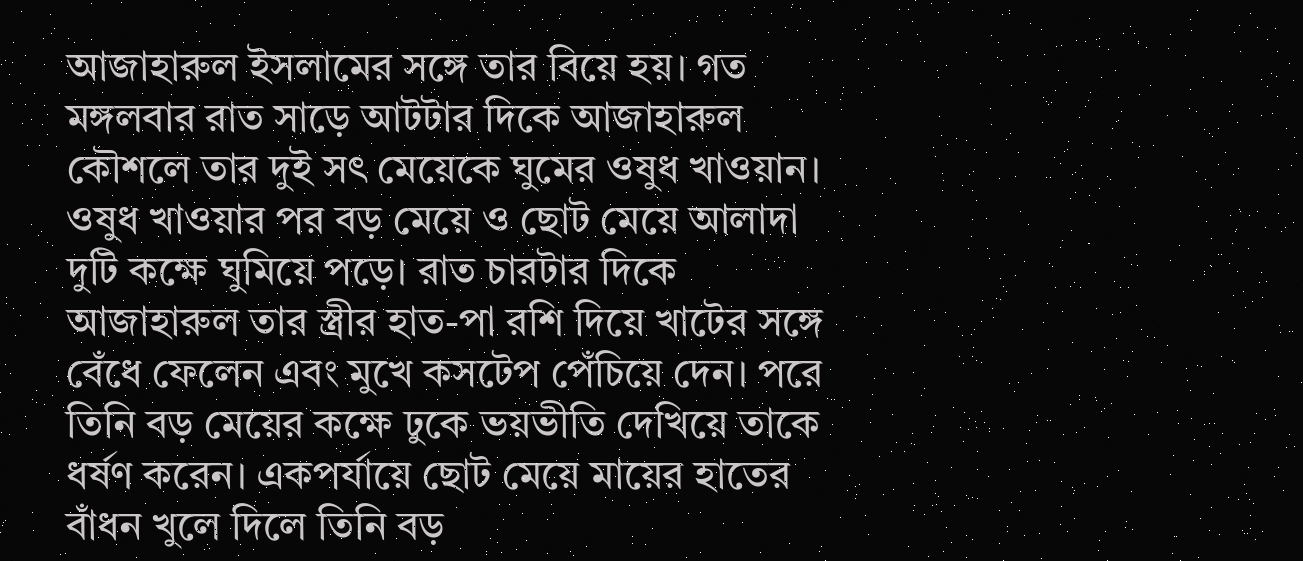আজাহারুল ইসলামের সঙ্গে তার বিয়ে হয়। গত মঙ্গলবার রাত সাড়ে আটটার দিকে আজাহারুল কৌশলে তার দুই সৎ মেয়েকে ঘুমের ওষুধ খাওয়ান। ওষুধ খাওয়ার পর বড় মেয়ে ও ছোট মেয়ে আলাদা দুটি কক্ষে ঘুমিয়ে পড়ে। রাত চারটার দিকে আজাহারুল তার স্ত্রীর হাত-পা রশি দিয়ে খাটের সঙ্গে বেঁধে ফেলেন এবং মুখে কসটেপ পেঁচিয়ে দেন। পরে তিনি বড় মেয়ের কক্ষে ঢুকে ভয়ভীতি দেখিয়ে তাকে ধর্ষণ করেন। একপর্যায়ে ছোট মেয়ে মায়ের হাতের বাঁধন খুলে দিলে তিনি বড়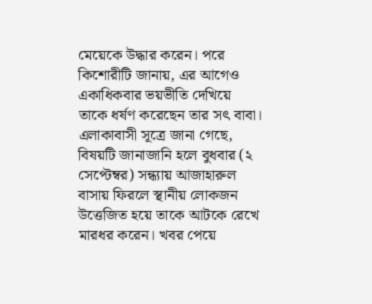মেয়েকে উদ্ধার করেন। পরে কিশোরীটি জানায়, এর আগেও একাধিকবার ভয়ভীতি দেখিয়ে তাকে ধর্ষণ করেছেন তার সৎ বাবা।
এলাকাবাসী সূত্রে জানা গেছে, বিষয়টি জানাজানি হলে বুধবার (২ সেপ্টেম্বর) সন্ধ্যায় আজাহারুল বাসায় ফিরলে স্থানীয় লোকজন উত্তেজিত হয়ে তাকে আটকে রেখে মারধর করেন। খবর পেয়ে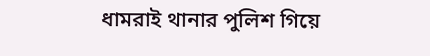ধামরাই থানার পুলিশ গিয়ে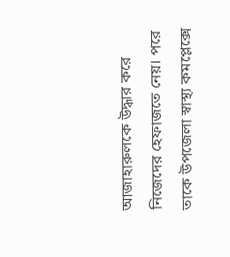আজাহারুলকে উদ্ধার করে নিজেদের হেফাজতে নেয়। পরে তাকে উপজেলা স্বাস্থ্য কমপ্লেক্সে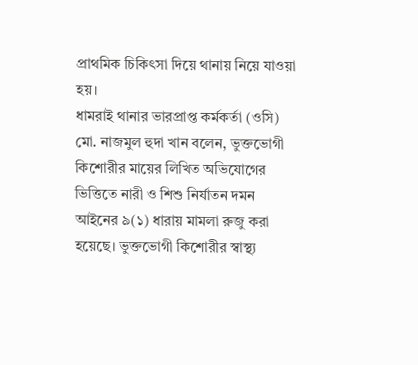প্রাথমিক চিকিৎসা দিয়ে থানায় নিয়ে যাওয়া হয়।
ধামরাই থানার ভারপ্রাপ্ত কর্মকর্তা (ওসি) মো. নাজমুল হুদা খান বলেন, ভুক্তভোগী কিশোরীর মায়ের লিখিত অভিযোগের ভিত্তিতে নারী ও শিশু নির্যাতন দমন আইনের ৯(১) ধারায় মামলা রুজু করা হয়েছে। ভুক্তভোগী কিশোরীর স্বাস্থ্য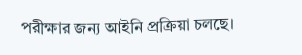পরীক্ষার জন্য আইনি প্রক্রিয়া চলছে।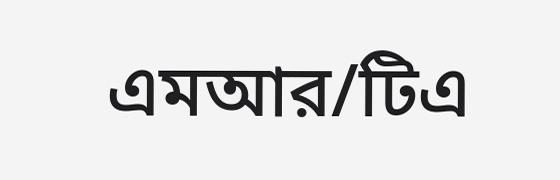এমআর/টিএ